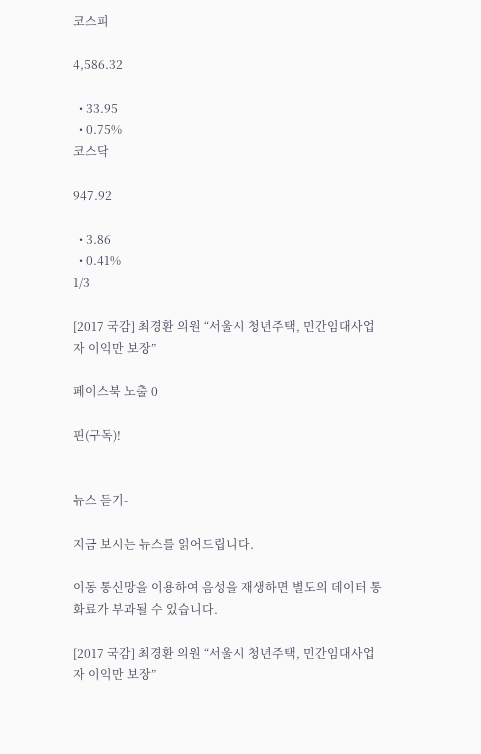코스피

4,586.32

  • 33.95
  • 0.75%
코스닥

947.92

  • 3.86
  • 0.41%
1/3

[2017 국감] 최경환 의원 “서울시 청년주택, 민간임대사업자 이익만 보장”

페이스북 노출 0

핀(구독)!


뉴스 듣기-

지금 보시는 뉴스를 읽어드립니다.

이동 통신망을 이용하여 음성을 재생하면 별도의 데이터 통화료가 부과될 수 있습니다.

[2017 국감] 최경환 의원 “서울시 청년주택, 민간임대사업자 이익만 보장”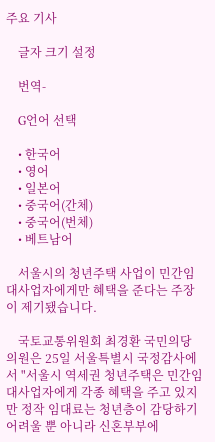주요 기사

    글자 크기 설정

    번역-

    G언어 선택

    • 한국어
    • 영어
    • 일본어
    • 중국어(간체)
    • 중국어(번체)
    • 베트남어

    서울시의 청년주택 사업이 민간임대사업자에게만 혜택을 준다는 주장이 제기됐습니다.

    국토교통위원회 최경환 국민의당 의원은 25일 서울특별시 국정감사에서 "서울시 역세권 청년주택은 민간임대사업자에게 각종 혜택을 주고 있지만 정작 임대료는 청년층이 감당하기 어려울 뿐 아니라 신혼부부에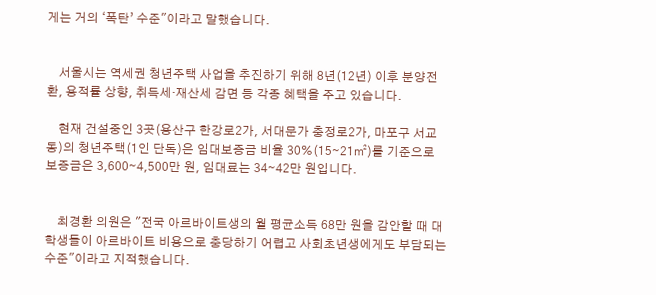게는 거의 ‘폭탄’ 수준"이라고 말했습니다.


    서울시는 역세권 청년주택 사업을 추진하기 위해 8년(12년) 이후 분양전환, 용적률 상향, 취득세·재산세 감면 등 각종 혜택을 주고 있습니다.

    현재 건설중인 3곳(용산구 한강로2가, 서대문가 충정로2가, 마포구 서교동)의 청년주택(1인 단독)은 임대보증금 비율 30%(15∼21㎡)를 기준으로 보증금은 3,600∼4,500만 원, 임대료는 34∼42만 원입니다.


    최경환 의원은 "전국 아르바이트생의 월 평균소득 68만 원을 감안할 때 대학생들이 아르바이트 비용으로 충당하기 어렵고 사회초년생에게도 부담되는 수준"이라고 지적했습니다.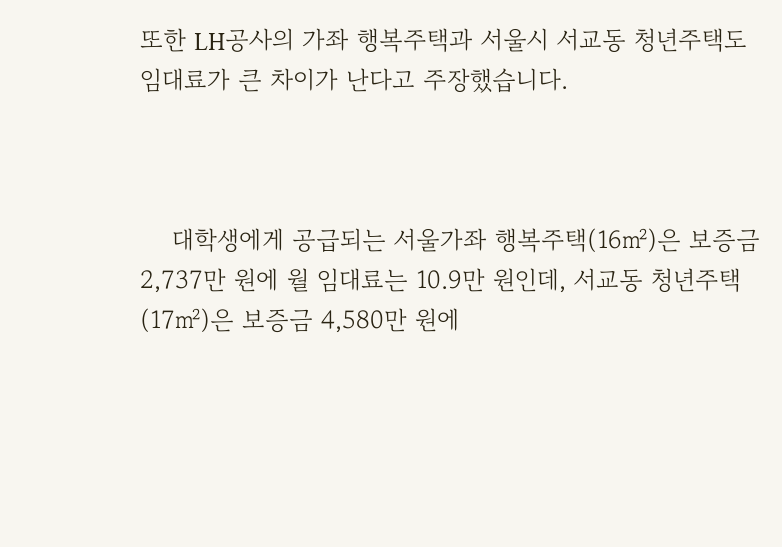또한 LH공사의 가좌 행복주택과 서울시 서교동 청년주택도 임대료가 큰 차이가 난다고 주장했습니다.



    대학생에게 공급되는 서울가좌 행복주택(16㎡)은 보증금 2,737만 원에 월 임대료는 10.9만 원인데, 서교동 청년주택(17㎡)은 보증금 4,580만 원에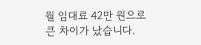월 임대료 42만 원으로 큰 차이가 났습니다.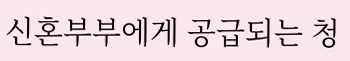신혼부부에게 공급되는 청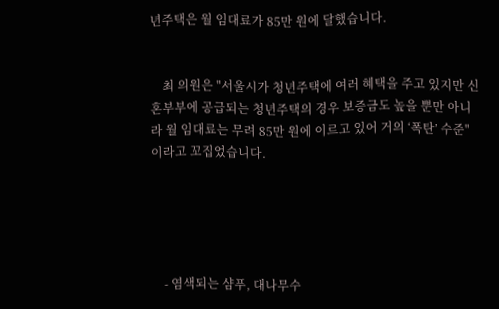년주택은 월 임대료가 85만 원에 달했습니다.


    최 의원은 "서울시가 청년주택에 여러 혜택을 주고 있지만 신혼부부에 공급되는 청년주택의 경우 보증금도 높을 뿐만 아니라 월 임대료는 무려 85만 원에 이르고 있어 거의 ‘폭탄’ 수준"이라고 꼬집었습니다.





    - 염색되는 샴푸, 대나무수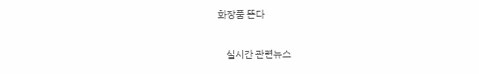화장품 뜬다

    실시간 관련뉴스